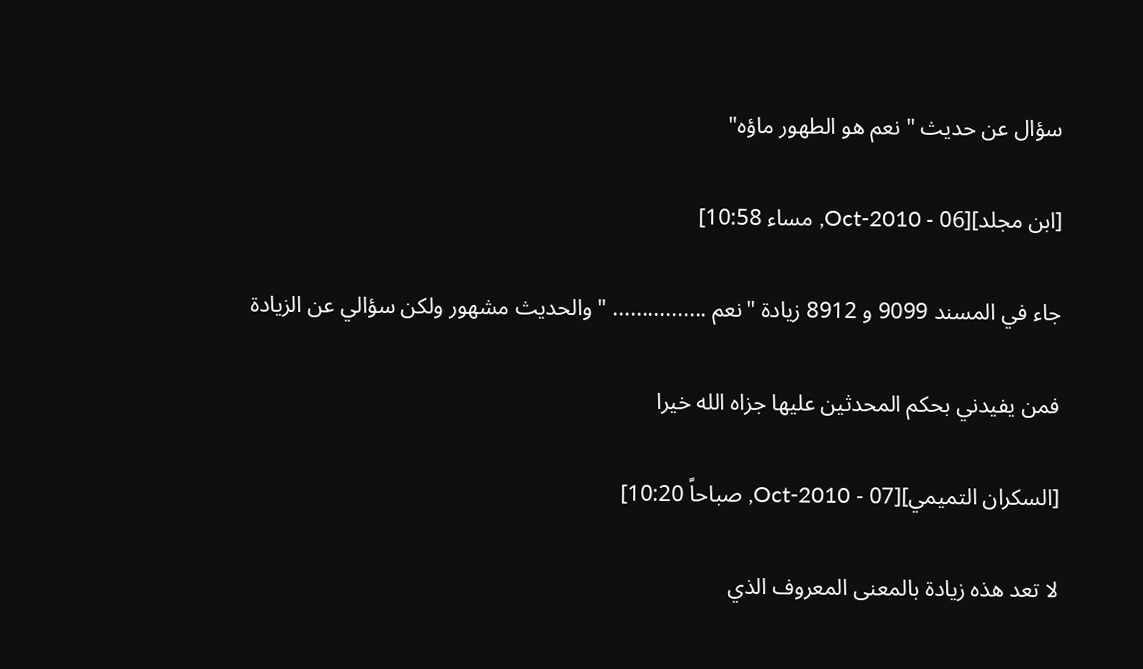سؤال عن حديث " نعم هو الطهور ماؤه"

[ابن مجلد][06 - Oct-2010, مساء 10:58]

جاء في المسند 9099 و 8912 زيادة "نعم ................ " والحديث مشهور ولكن سؤالي عن الزيادة

فمن يفيدني بحكم المحدثين عليها جزاه الله خيرا

[السكران التميمي][07 - Oct-2010, صباحاً 10:20]

لا تعد هذه زيادة بالمعنى المعروف الذي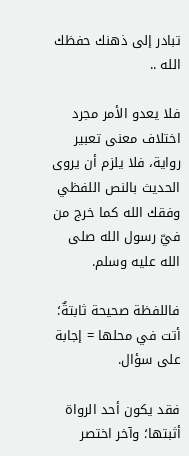تبادر إلى ذهنك حفظك الله ..

فلا يعدو الأمر مجرد اختلاف معنى تعبير رواية، فلا يلزم أن يروى الحديث بالنص اللفظي وفقك الله كما خرج من فيّ رسول الله صلى الله عليه وسلم.

فاللفظة صحيحة ثابتةٌ؛ أتت في محلها = إجابة على سؤال.

فقد يكون أحد الرواة أثبتها؛ وآخر اختصر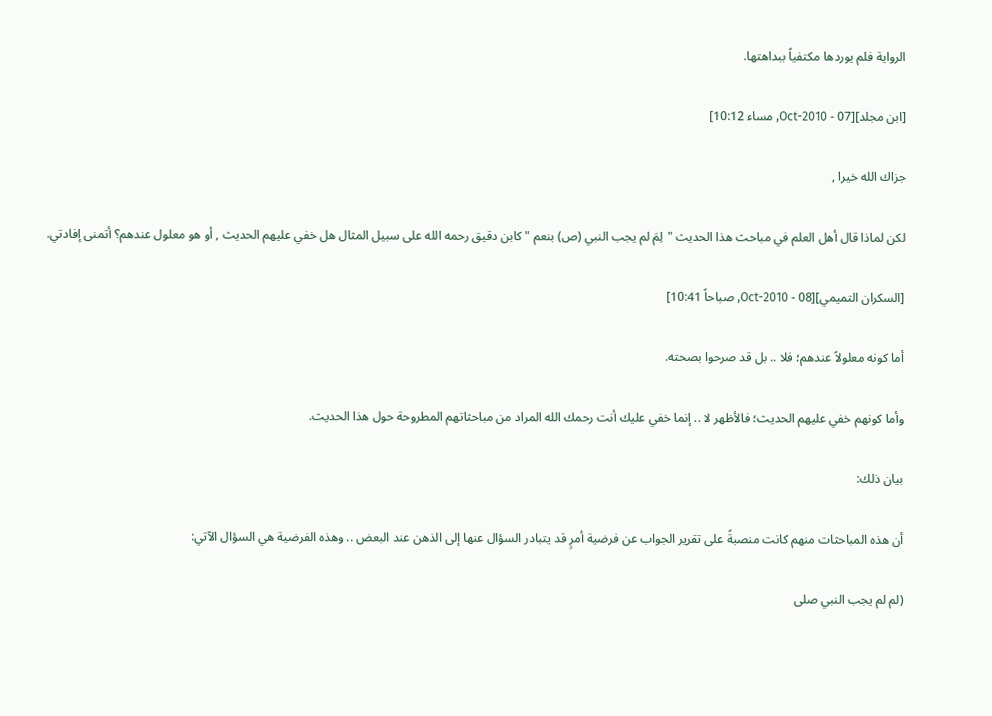الرواية فلم يوردها مكتفياً ببداهتها.

[ابن مجلد][07 - Oct-2010, مساء 10:12]

جزاك الله خيرا ,

لكن لماذا قال أهل العلم في مباحث هذا الحديث "لِمَ لم يجب النبي (ص) بنعم " كابن دقيق رحمه الله على سبيل المثال هل خفي عليهم الحديث , أو هو معلول عندهم؟ أتمنى إفادتي.

[السكران التميمي][08 - Oct-2010, صباحاً 10:41]

أما كونه معلولاً عندهم؛ فلا .. بل قد صرحوا بصحته.

وأما كونهم خفي عليهم الحديث؛ فالأظهر لا .. إنما خفي عليك أنت رحمك الله المراد من مباحثاتهم المطروحة حول هذا الحديث.

بيان ذلك:

أن هذه المباحثات منهم كانت منصبةً على تقرير الجواب عن فرضية أمرٍ قد يتبادر السؤال عنها إلى الذهن عند البعض .. وهذه الفرضية هي السؤال الآتي:

(لم لم يجب النبي صلى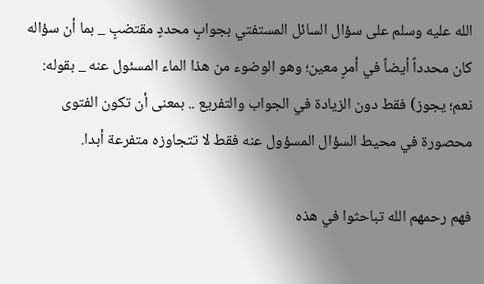الله عليه وسلم على سؤال السائل المستفتي بجوابٍ محددٍ مقتضبٍ _ بما أن سؤاله كان محدداً أيضاً في أمرٍ معين؛ وهو الوضوء من هذا الماء المسئول عنه _ بقوله: نعم؛ يجوز) فقط دون الزيادة في الجواب والتفريع .. بمعنى أن تكون الفتوى محصورة في محيط السؤال المسؤول عنه فقط لا تتجاوزه متفرعة أبدا.

فهم رحمهم الله تباحثوا في هذه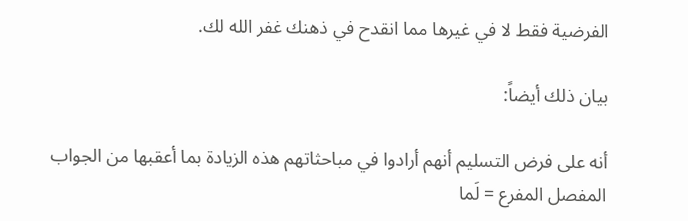الفرضية فقط لا في غيرها مما انقدح في ذهنك غفر الله لك.

بيان ذلك أيضاً:

أنه على فرض التسليم أنهم أرادوا في مباحثاتهم هذه الزيادة بما أعقبها من الجواب المفصل المفرع = لَما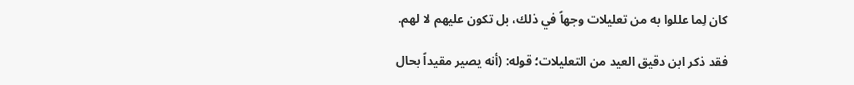كان لِما عللوا به من تعليلات وجهاً في ذلك، بل تكون عليهم لا لهم.

فقد ذكر ابن دقيق العيد من التعليلات؛ قوله: (أنه يصير مقيداً بحال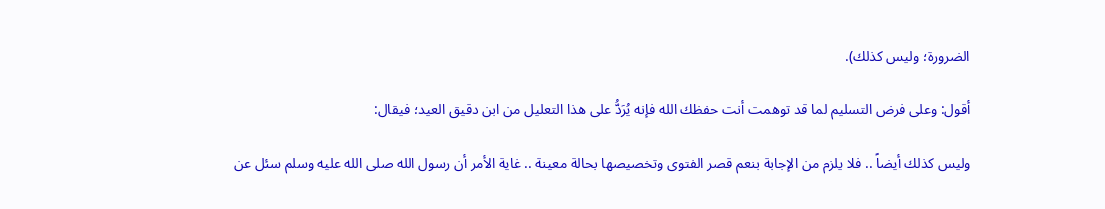الضرورة؛ وليس كذلك).

أقول: وعلى فرض التسليم لما قد توهمت أنت حفظك الله فإنه يُرَدُّ على هذا التعليل من ابن دقيق العيد؛ فيقال:

وليس كذلك أيضاً .. فلا يلزم من الإجابة بنعم قصر الفتوى وتخصيصها بحالة معينة .. غاية الأمر أن رسول الله صلى الله عليه وسلم سئل عن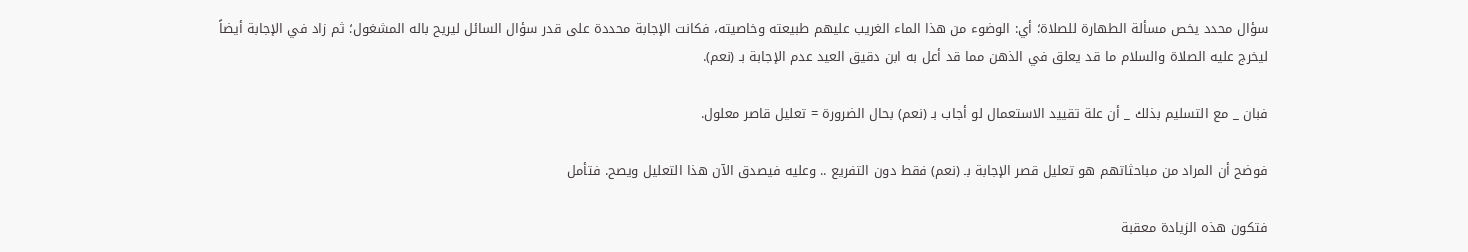سؤال محدد يخص مسألة الطهارة للصلاة؛ أي: الوضوء من هذا الماء الغريب عليهم طبيعته وخاصيته، فكانت الإجابة محددة على قدر سؤال السائل ليريح باله المشغول؛ ثم زاد في الإجابة أيضاً ليخرج عليه الصلاة والسلام ما قد يعلق في الذهن مما قد أعل به ابن دقيق العيد عدم الإجابة بـ (نعم).

فبان _ مع التسليم بذلك _ أن علة تقييد الاستعمال لو أجاب بـ (نعم) بحال الضرورة = تعليل قاصر معلول.

فوضح أن المراد من مباحثاتهم هو تعليل قصر الإجابة بـ (نعم) فقط دون التفريع .. وعليه فيصدق الآن هذا التعليل ويصح. فتأمل

فتكون هذه الزيادة معقبة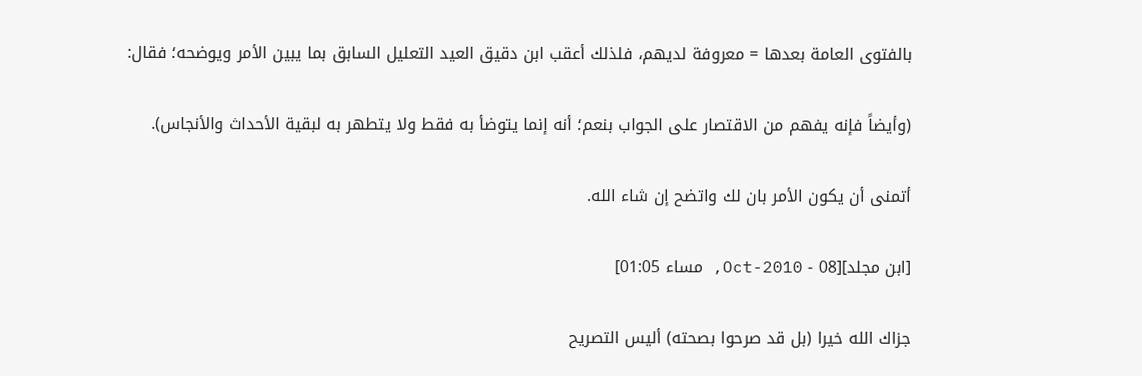بالفتوى العامة بعدها = معروفة لديهم، فلذلك أعقب ابن دقيق العيد التعليل السابق بما يبين الأمر ويوضحه؛ فقال:

(وأيضاً فإنه يفهم من الاقتصار على الجواب بنعم؛ أنه إنما يتوضأ به فقط ولا يتطهر به لبقية الأحداث والأنجاس).

أتمنى أن يكون الأمر بان لك واتضح إن شاء الله.

[ابن مجلد][08 - Oct-2010, مساء 01:05]

جزاك الله خيرا (بل قد صرحوا بصحته) أليس التصريح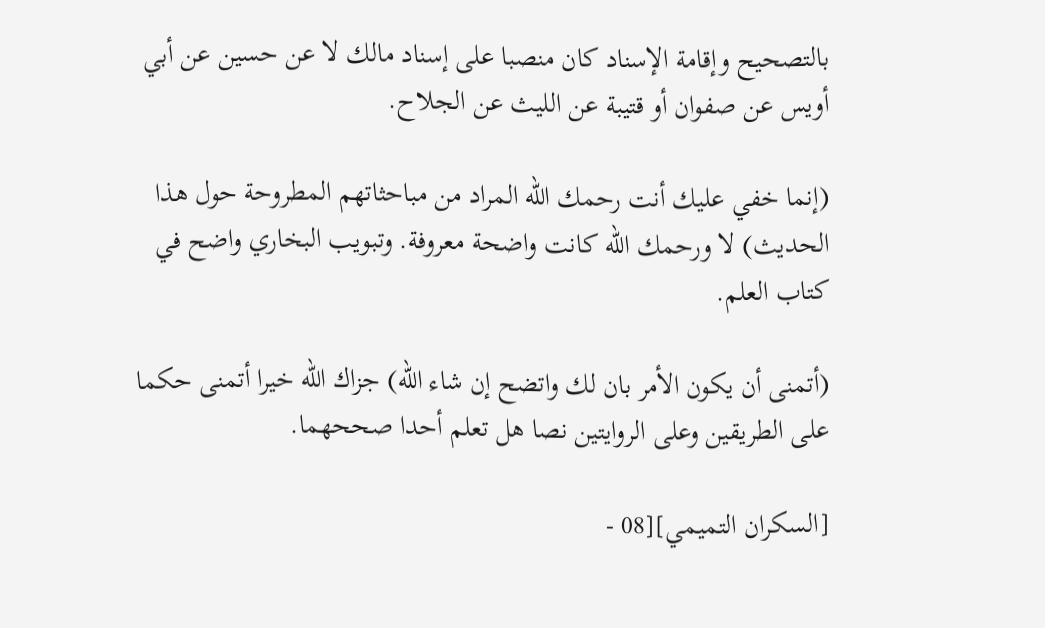بالتصحيح وإقامة الإسناد كان منصبا على إسناد مالك لا عن حسين عن أبي أويس عن صفوان أو قتيبة عن الليث عن الجلاح.

(إنما خفي عليك أنت رحمك الله المراد من مباحثاتهم المطروحة حول هذا الحديث) لا ورحمك الله كانت واضحة معروفة. وتبويب البخاري واضح في كتاب العلم.

(أتمنى أن يكون الأمر بان لك واتضح إن شاء الله) جزاك الله خيرا أتمنى حكما على الطريقين وعلى الروايتين نصا هل تعلم أحدا صححهما.

[السكران التميمي][08 -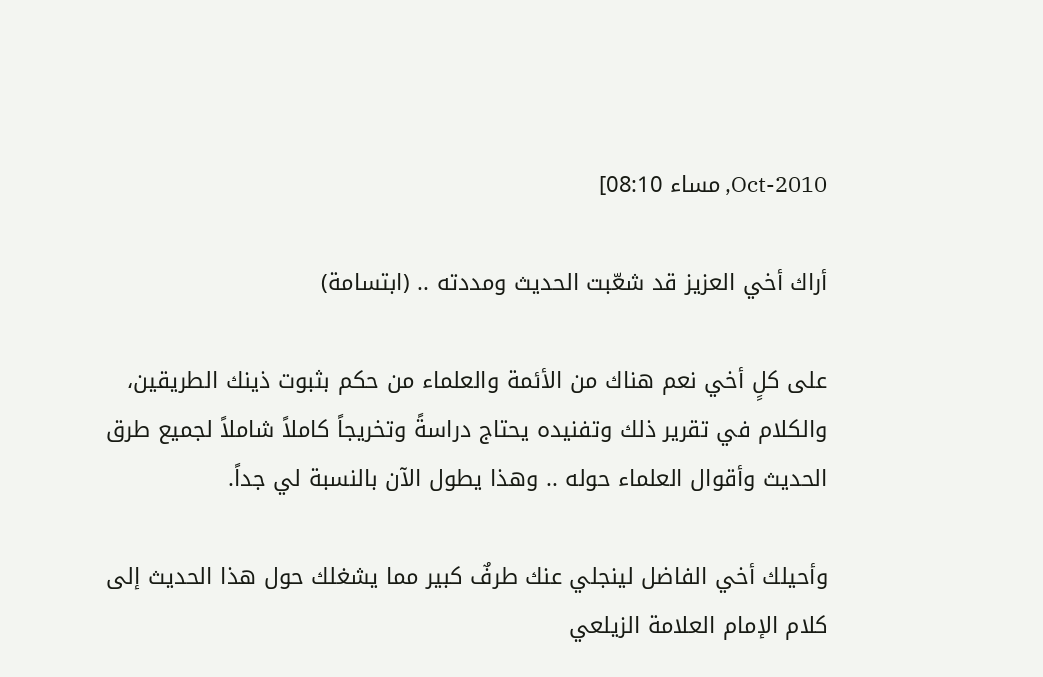Oct-2010, مساء 08:10]

أراك أخي العزيز قد شعّبت الحديث ومددته .. (ابتسامة)

على كلٍ أخي نعم هناك من الأئمة والعلماء من حكم بثبوت ذينك الطريقين، والكلام في تقرير ذلك وتفنيده يحتاج دراسةً وتخريجاً كاملاً شاملاً لجميع طرق الحديث وأقوال العلماء حوله .. وهذا يطول الآن بالنسبة لي جداً.

وأحيلك أخي الفاضل لينجلي عنك طرفٌ كبير مما يشغلك حول هذا الحديث إلى كلام الإمام العلامة الزيلعي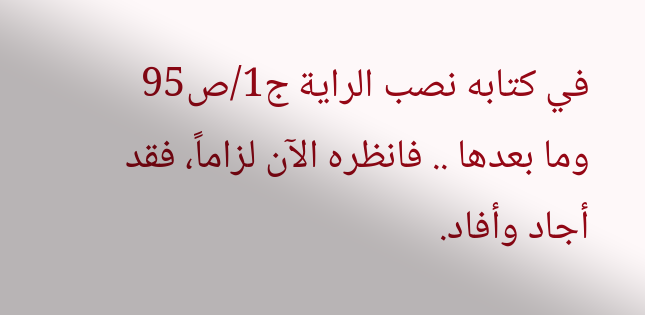في كتابه نصب الراية ج1/ص95 وما بعدها .. فانظره الآن لزاماً، فقد أجاد وأفاد.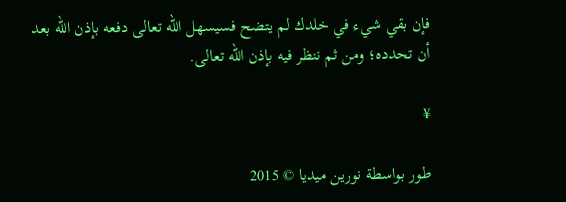فإن بقي شيء في خلدك لم يتضح فسيسهل الله تعالى دفعه بإذن الله بعد أن تحدده؛ ومن ثم ننظر فيه بإذن الله تعالى.

¥

طور بواسطة نورين ميديا © 2015